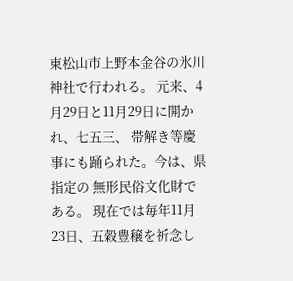東松山市上野本金谷の氷川神社で行われる。 元来、4月29日と11月29日に開かれ、七五三、 帯解き等慶事にも踊られた。今は、県指定の 無形民俗文化財である。 現在では毎年11月23日、五穀豊穣を祈念し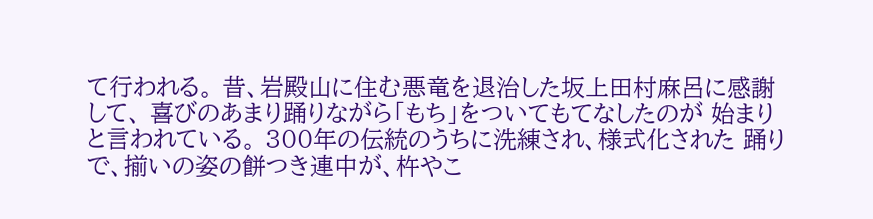て行われる。 昔、岩殿山に住む悪竜を退治した坂上田村麻呂に感謝して、 喜びのあまり踊りながら「もち」をついてもてなしたのが 始まりと言われている。 300年の伝統のうちに洗練され、様式化された 踊りで、揃いの姿の餅つき連中が、杵やこ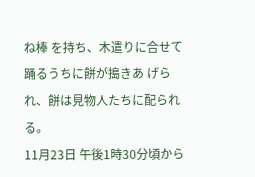ね棒 を持ち、木遣りに合せて踊るうちに餅が搗きあ げられ、餅は見物人たちに配られる。
11月23日 午後1時30分頃から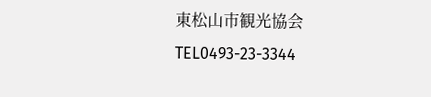東松山市観光協会 TEL0493-23-3344